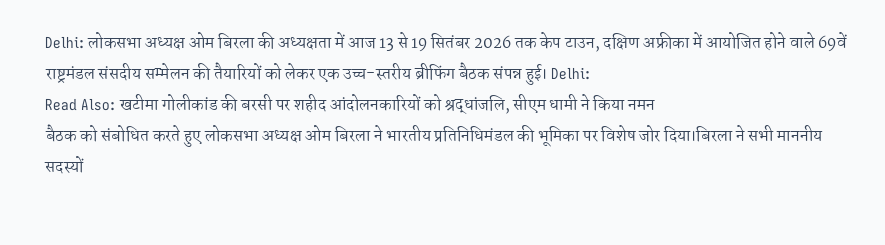Delhi: लोकसभा अध्यक्ष ओम बिरला की अध्यक्षता में आज 13 से 19 सितंबर 2026 तक केप टाउन, दक्षिण अफ्रीका में आयोजित होने वाले 69वें राष्ट्रमंडल संसदीय सम्मेलन की तैयारियों को लेकर एक उच्च-स्तरीय ब्रीफिंग बैठक संपन्न हुई। Delhi:
Read Also: खटीमा गोलीकांड की बरसी पर शहीद आंदोलनकारियों को श्रद्धांजलि, सीएम धामी ने किया नमन
बैठक को संबोधित करते हुए लोकसभा अध्यक्ष ओम बिरला ने भारतीय प्रतिनिधिमंडल की भूमिका पर विशेष जोर दिया।बिरला ने सभी माननीय सदस्यों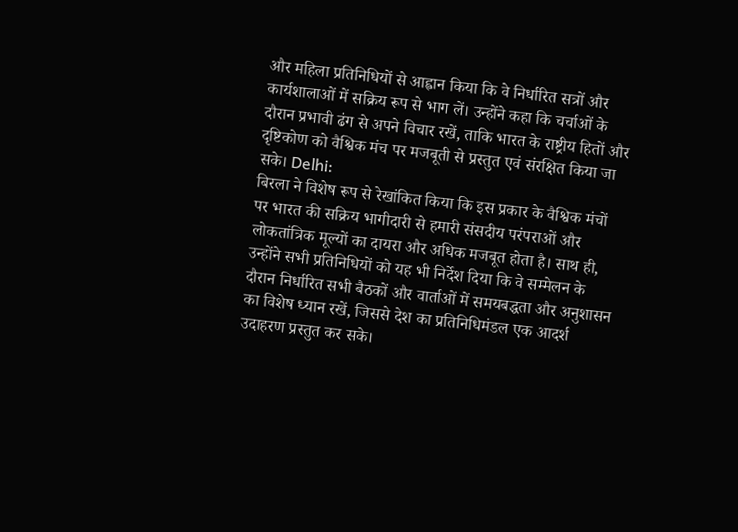और महिला प्रतिनिधियों से आह्वान किया कि वे निर्धारित सत्रों और कार्यशालाओं में सक्रिय रूप से भाग लें। उन्होंने कहा कि चर्चाओं के दौरान प्रभावी ढंग से अपने विचार रखें, ताकि भारत के राष्ट्रीय हितों और दृष्टिकोण को वैश्विक मंच पर मजबूती से प्रस्तुत एवं संरक्षित किया जा सके। Delhi:
बिरला ने विशेष रूप से रेखांकित किया कि इस प्रकार के वैश्विक मंचों पर भारत की सक्रिय भागीदारी से हमारी संसदीय परंपराओं और लोकतांत्रिक मूल्यों का दायरा और अधिक मजबूत होता है। साथ ही, उन्होंने सभी प्रतिनिधियों को यह भी निर्देश दिया कि वे सम्मेलन के दौरान निर्धारित सभी बैठकों और वार्ताओं में समयबद्धता और अनुशासन का विशेष ध्यान रखें, जिससे देश का प्रतिनिधिमंडल एक आदर्श उदाहरण प्रस्तुत कर सके।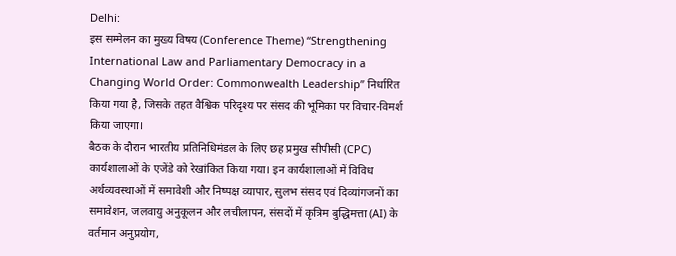Delhi:
इस सम्मेलन का मुख्य विषय (Conference Theme) “Strengthening International Law and Parliamentary Democracy in a Changing World Order: Commonwealth Leadership” निर्धारित किया गया है, जिसके तहत वैश्विक परिदृश्य पर संसद की भूमिका पर विचार-विमर्श किया जाएगा।
बैठक के दौरान भारतीय प्रतिनिधिमंडल के लिए छह प्रमुख सीपीसी (CPC) कार्यशालाओं के एजेंडे को रेखांकित किया गया। इन कार्यशालाओं में विविध अर्थव्यवस्थाओं में समावेशी और निष्पक्ष व्यापार, सुलभ संसद एवं दिव्यांगजनों का समावेशन, जलवायु अनुकूलन और लचीलापन, संसदों में कृत्रिम बुद्धिमत्ता (AI) के वर्तमान अनुप्रयोग,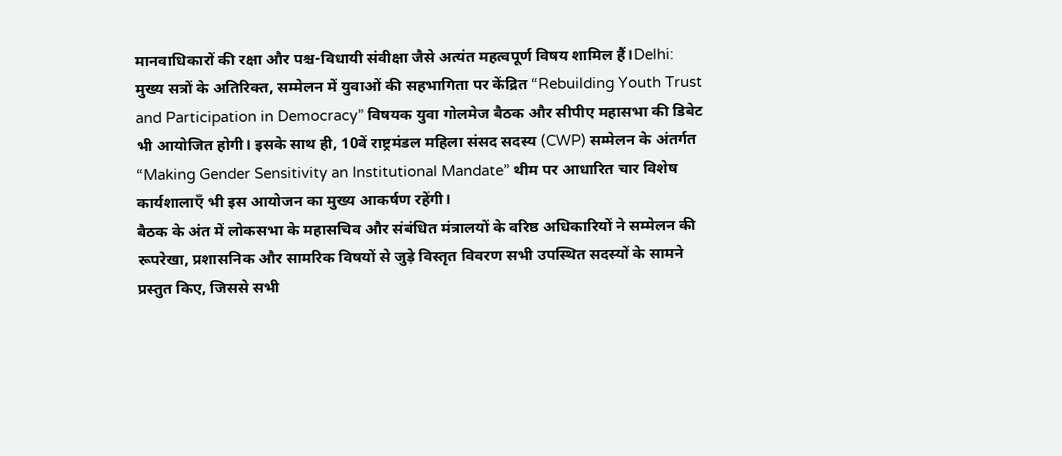मानवाधिकारों की रक्षा और पश्च-विधायी संवीक्षा जैसे अत्यंत महत्वपूर्ण विषय शामिल हैं।Delhi:
मुख्य सत्रों के अतिरिक्त, सम्मेलन में युवाओं की सहभागिता पर केंद्रित “Rebuilding Youth Trust and Participation in Democracy” विषयक युवा गोलमेज बैठक और सीपीए महासभा की डिबेट भी आयोजित होगी। इसके साथ ही, 10वें राष्ट्रमंडल महिला संसद सदस्य (CWP) सम्मेलन के अंतर्गत “Making Gender Sensitivity an Institutional Mandate” थीम पर आधारित चार विशेष कार्यशालाएँ भी इस आयोजन का मुख्य आकर्षण रहेंगी।
बैठक के अंत में लोकसभा के महासचिव और संबंधित मंत्रालयों के वरिष्ठ अधिकारियों ने सम्मेलन की रूपरेखा, प्रशासनिक और सामरिक विषयों से जुड़े विस्तृत विवरण सभी उपस्थित सदस्यों के सामने प्रस्तुत किए, जिससे सभी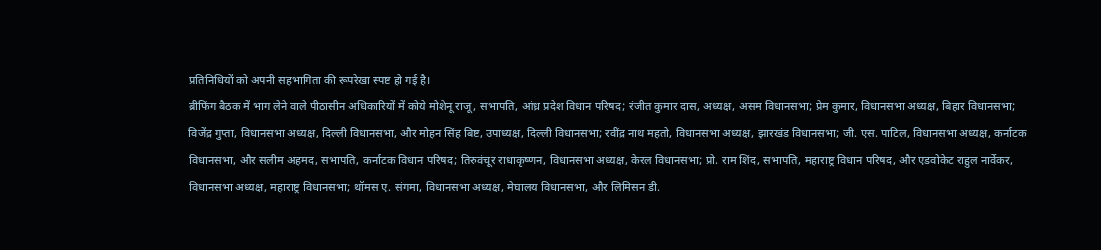प्रतिनिधियों को अपनी सहभागिता की रूपरेखा स्पष्ट हो गई है।
ब्रीफिंग बैठक में भाग लेने वाले पीठासीन अधिकारियों में कोये मोशेनू राजू, सभापति, आंध्र प्रदेश विधान परिषद; रंजीत कुमार दास, अध्यक्ष, असम विधानसभा; प्रेम कुमार, विधानसभा अध्यक्ष, बिहार विधानसभा; विजेंद्र गुप्ता, विधानसभा अध्यक्ष, दिल्ली विधानसभा, और मोहन सिंह बिष्ट, उपाध्यक्ष, दिल्ली विधानसभा; रवींद्र नाथ महतो, विधानसभा अध्यक्ष, झारखंड विधानसभा; जी. एस. पाटिल, विधानसभा अध्यक्ष, कर्नाटक विधानसभा, और सलीम अहमद, सभापति, कर्नाटक विधान परिषद; तिरुवंचूर राधाकृष्णन, विधानसभा अध्यक्ष, केरल विधानसभा; प्रो. राम शिंद, सभापति, महाराष्ट्र विधान परिषद, और एडवोकेट राहुल नार्वेकर, विधानसभा अध्यक्ष, महाराष्ट्र विधानसभा; थॉमस ए. संगमा, विधानसभा अध्यक्ष, मेघालय विधानसभा, और लिमिसन डी.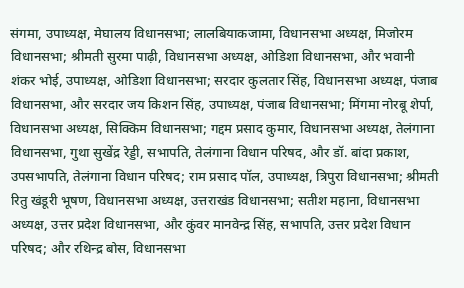संगमा, उपाध्यक्ष, मेघालय विधानसभा; लालबियाकजामा, विधानसभा अध्यक्ष, मिजोरम विधानसभा; श्रीमती सुरमा पाढ़ी, विधानसभा अध्यक्ष, ओडिशा विधानसभा, और भवानी शंकर भोई, उपाध्यक्ष, ओडिशा विधानसभा; सरदार कुलतार सिंह, विधानसभा अध्यक्ष, पंजाब विधानसभा, और सरदार जय किशन सिंह, उपाध्यक्ष, पंजाब विधानसभा; मिंगमा नोरबू शेर्पा, विधानसभा अध्यक्ष, सिक्किम विधानसभा; गद्दम प्रसाद कुमार, विधानसभा अध्यक्ष, तेलंगाना विधानसभा, गुथा सुखेंद्र रेड्डी, सभापति, तेलंगाना विधान परिषद, और डॉ. बांदा प्रकाश, उपसभापति, तेलंगाना विधान परिषद; राम प्रसाद पॉल, उपाध्यक्ष, त्रिपुरा विधानसभा; श्रीमती रितु खंडूरी भूषण, विधानसभा अध्यक्ष, उत्तराखंड विधानसभा; सतीश महाना, विधानसभा अध्यक्ष, उत्तर प्रदेश विधानसभा, और कुंवर मानवेन्द्र सिंह, सभापति, उत्तर प्रदेश विधान परिषद; और रथिन्द्र बोस, विधानसभा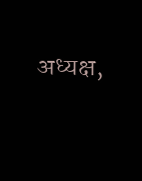अध्यक्ष,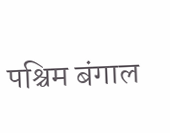पश्चिम बंगाल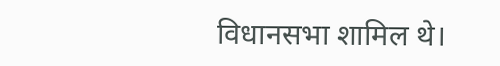विधानसभा शामिल थे।